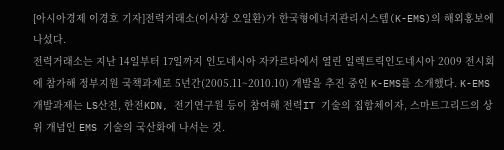[아시아경제 이경호 기자]전력거래소(이사장 오일환)가 한국형에너지관리시스템(K-EMS)의 해외홍보에 나섰다.
전력거래소는 지난 14일부터 17일까지 인도네시아 자카르타에서 열린 일렉트릭인도네시아 2009 전시회에 참가해 정부지원 국책과제로 5년간(2005.11~2010.10) 개발을 추진 중인 K-EMS를 소개했다. K-EMS 개발과제는 LS산전, 한전KDN, 전기연구원 등이 참여해 전력IT 기술의 집합체이자, 스마트그리드의 상위 개념인 EMS 기술의 국산화에 나서는 것.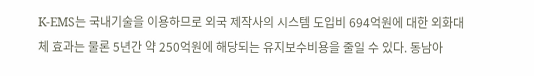K-EMS는 국내기술을 이용하므로 외국 제작사의 시스템 도입비 694억원에 대한 외화대체 효과는 물론 5년간 약 250억원에 해당되는 유지보수비용을 줄일 수 있다. 동남아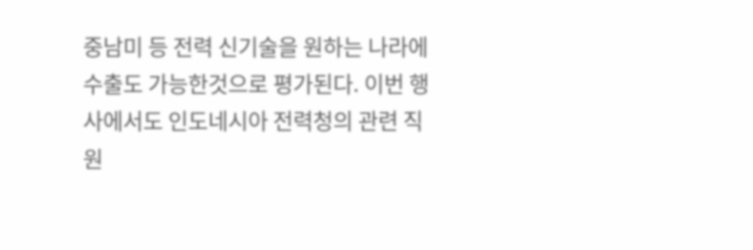중남미 등 전력 신기술을 원하는 나라에 수출도 가능한것으로 평가된다. 이번 행사에서도 인도네시아 전력청의 관련 직원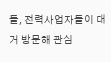들, 전력사업자들이 대거 방문해 관심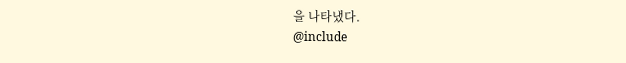을 나타냈다.
@include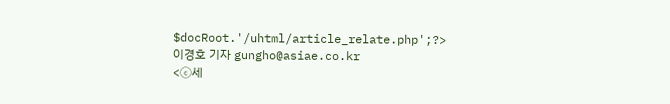$docRoot.'/uhtml/article_relate.php';?>
이경호 기자 gungho@asiae.co.kr
<ⓒ세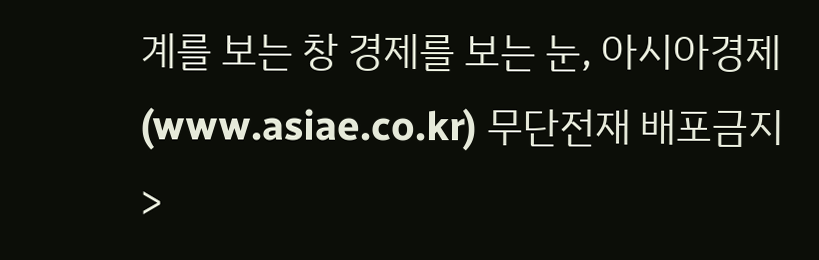계를 보는 창 경제를 보는 눈, 아시아경제(www.asiae.co.kr) 무단전재 배포금지>